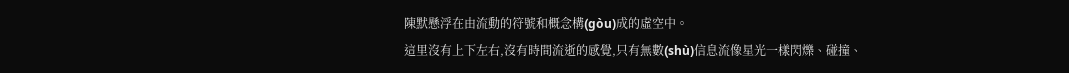陳默懸浮在由流動的符號和概念構(gòu)成的虛空中。
這里沒有上下左右,沒有時間流逝的感覺,只有無數(shù)信息流像星光一樣閃爍、碰撞、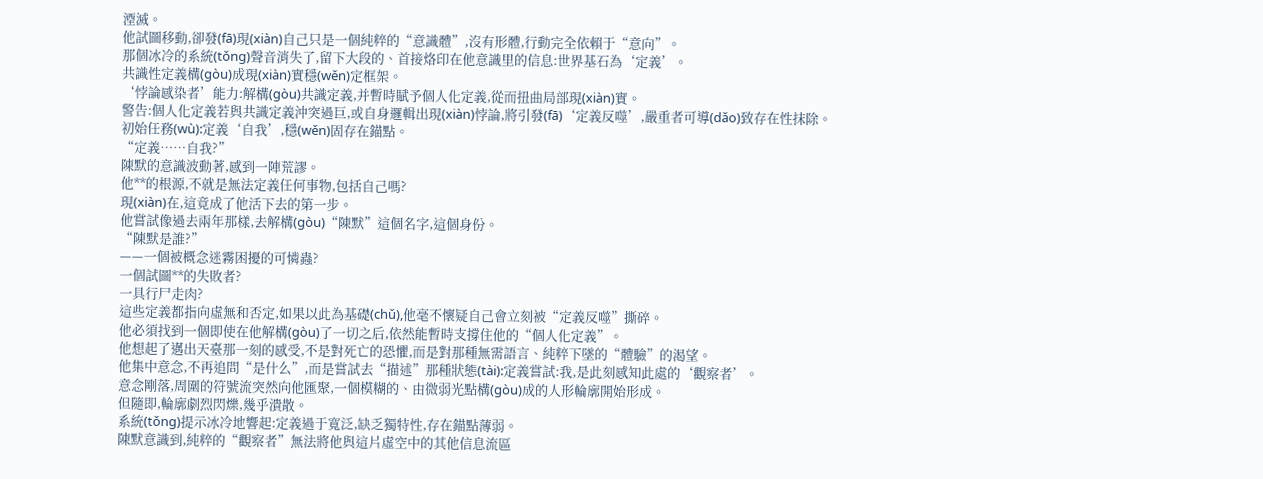湮滅。
他試圖移動,卻發(fā)現(xiàn)自己只是一個純粹的“意識體”,沒有形體,行動完全依賴于“意向”。
那個冰冷的系統(tǒng)聲音消失了,留下大段的、首接烙印在他意識里的信息:世界基石為‘定義’。
共識性定義構(gòu)成現(xiàn)實穩(wěn)定框架。
‘悖論感染者’能力:解構(gòu)共識定義,并暫時賦予個人化定義,從而扭曲局部現(xiàn)實。
警告:個人化定義若與共識定義沖突過巨,或自身邏輯出現(xiàn)悖論,將引發(fā)‘定義反噬’,嚴重者可導(dǎo)致存在性抹除。
初始任務(wù):定義‘自我’,穩(wěn)固存在錨點。
“定義……自我?”
陳默的意識波動著,感到一陣荒謬。
他**的根源,不就是無法定義任何事物,包括自己嗎?
現(xiàn)在,這竟成了他活下去的第一步。
他嘗試像過去兩年那樣,去解構(gòu)“陳默”這個名字,這個身份。
“陳默是誰?”
——一個被概念迷霧困擾的可憐蟲?
一個試圖**的失敗者?
一具行尸走肉?
這些定義都指向虛無和否定,如果以此為基礎(chǔ),他毫不懷疑自己會立刻被“定義反噬”撕碎。
他必須找到一個即使在他解構(gòu)了一切之后,依然能暫時支撐住他的“個人化定義”。
他想起了邁出天臺那一刻的感受,不是對死亡的恐懼,而是對那種無需語言、純粹下墜的“體驗”的渴望。
他集中意念,不再追問“是什么”,而是嘗試去“描述”那種狀態(tài):定義嘗試:我,是此刻感知此處的‘觀察者’。
意念剛落,周圍的符號流突然向他匯聚,一個模糊的、由微弱光點構(gòu)成的人形輪廓開始形成。
但隨即,輪廓劇烈閃爍,幾乎潰散。
系統(tǒng)提示冰冷地響起:定義過于寬泛,缺乏獨特性,存在錨點薄弱。
陳默意識到,純粹的“觀察者”無法將他與這片虛空中的其他信息流區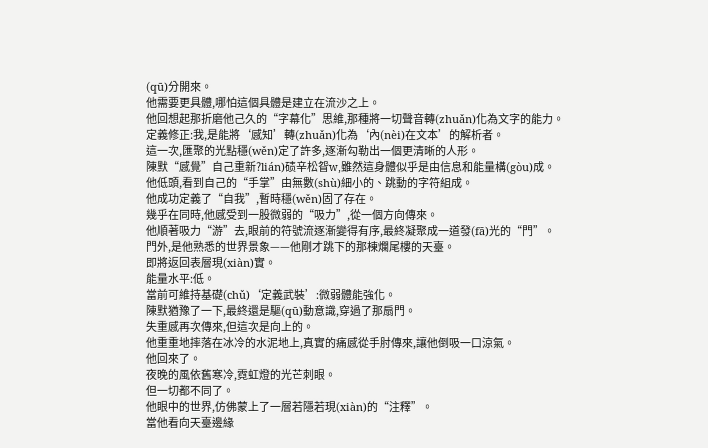(qū)分開來。
他需要更具體,哪怕這個具體是建立在流沙之上。
他回想起那折磨他己久的“字幕化”思維,那種將一切聲音轉(zhuǎn)化為文字的能力。
定義修正:我,是能將‘感知’轉(zhuǎn)化為‘內(nèi)在文本’的解析者。
這一次,匯聚的光點穩(wěn)定了許多,逐漸勾勒出一個更清晰的人形。
陳默“感覺”自己重新?lián)碛辛松眢w,雖然這身體似乎是由信息和能量構(gòu)成。
他低頭,看到自己的“手掌”由無數(shù)細小的、跳動的字符組成。
他成功定義了“自我”,暫時穩(wěn)固了存在。
幾乎在同時,他感受到一股微弱的“吸力”,從一個方向傳來。
他順著吸力“游”去,眼前的符號流逐漸變得有序,最終凝聚成一道發(fā)光的“門”。
門外,是他熟悉的世界景象——他剛才跳下的那棟爛尾樓的天臺。
即將返回表層現(xiàn)實。
能量水平:低。
當前可維持基礎(chǔ)‘定義武裝’:微弱體能強化。
陳默猶豫了一下,最終還是驅(qū)動意識,穿過了那扇門。
失重感再次傳來,但這次是向上的。
他重重地摔落在冰冷的水泥地上,真實的痛感從手肘傳來,讓他倒吸一口涼氣。
他回來了。
夜晚的風依舊寒冷,霓虹燈的光芒刺眼。
但一切都不同了。
他眼中的世界,仿佛蒙上了一層若隱若現(xiàn)的“注釋”。
當他看向天臺邊緣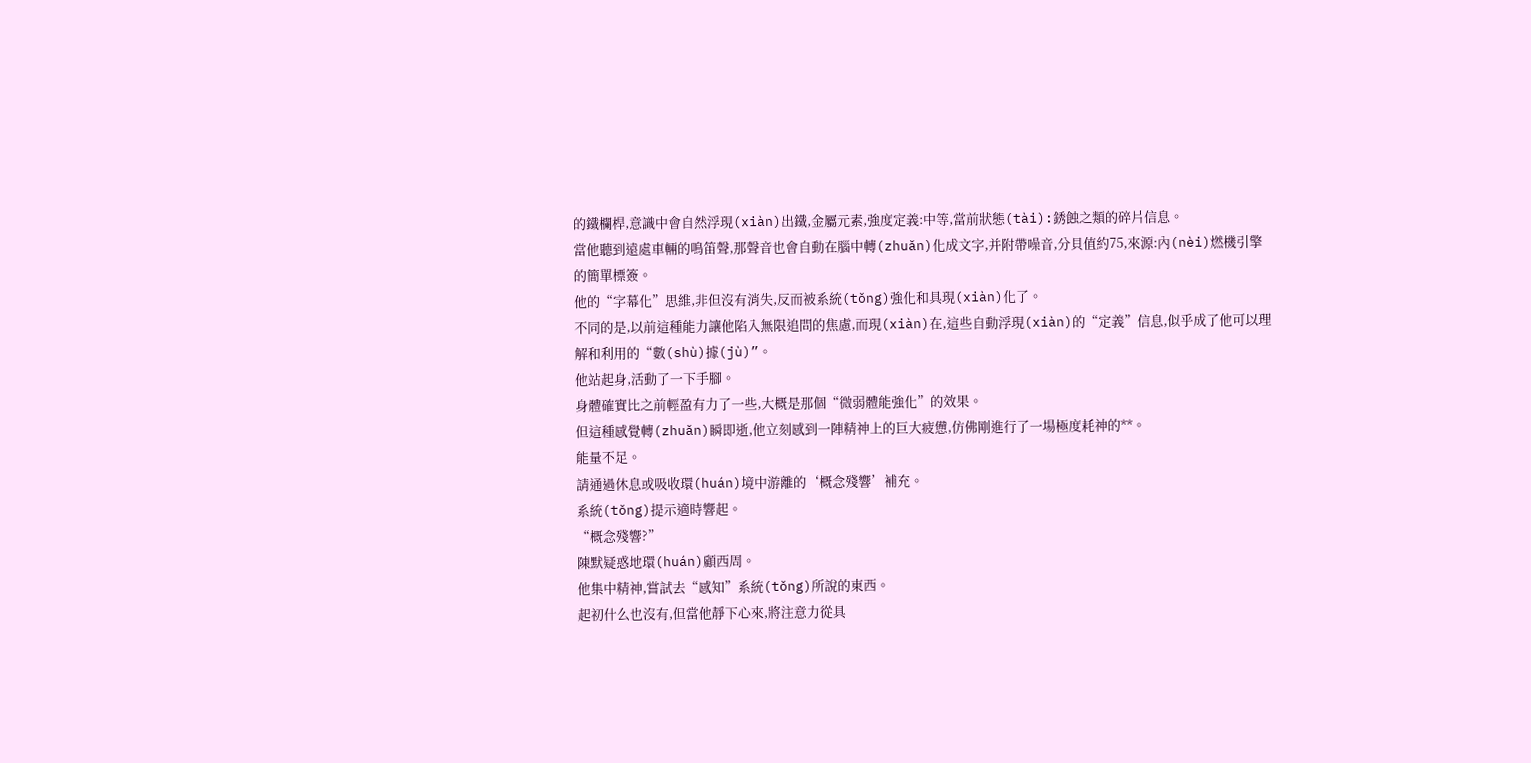的鐵欄桿,意識中會自然浮現(xiàn)出鐵,金屬元素,強度定義:中等,當前狀態(tài):銹蝕之類的碎片信息。
當他聽到遠處車輛的鳴笛聲,那聲音也會自動在腦中轉(zhuǎn)化成文字,并附帶噪音,分貝值約75,來源:內(nèi)燃機引擎的簡單標簽。
他的“字幕化”思維,非但沒有消失,反而被系統(tǒng)強化和具現(xiàn)化了。
不同的是,以前這種能力讓他陷入無限追問的焦慮,而現(xiàn)在,這些自動浮現(xiàn)的“定義”信息,似乎成了他可以理解和利用的“數(shù)據(jù)”。
他站起身,活動了一下手腳。
身體確實比之前輕盈有力了一些,大概是那個“微弱體能強化”的效果。
但這種感覺轉(zhuǎn)瞬即逝,他立刻感到一陣精神上的巨大疲憊,仿佛剛進行了一場極度耗神的**。
能量不足。
請通過休息或吸收環(huán)境中游離的‘概念殘響’補充。
系統(tǒng)提示適時響起。
“概念殘響?”
陳默疑惑地環(huán)顧西周。
他集中精神,嘗試去“感知”系統(tǒng)所說的東西。
起初什么也沒有,但當他靜下心來,將注意力從具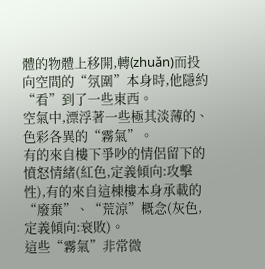體的物體上移開,轉(zhuǎn)而投向空間的“氛圍”本身時,他隱約“看”到了一些東西。
空氣中,漂浮著一些極其淡薄的、色彩各異的“霧氣”。
有的來自樓下爭吵的情侶留下的憤怒情緒(紅色,定義傾向:攻擊性),有的來自這棟樓本身承載的“廢棄”、“荒涼”概念(灰色,定義傾向:衰敗)。
這些“霧氣”非常微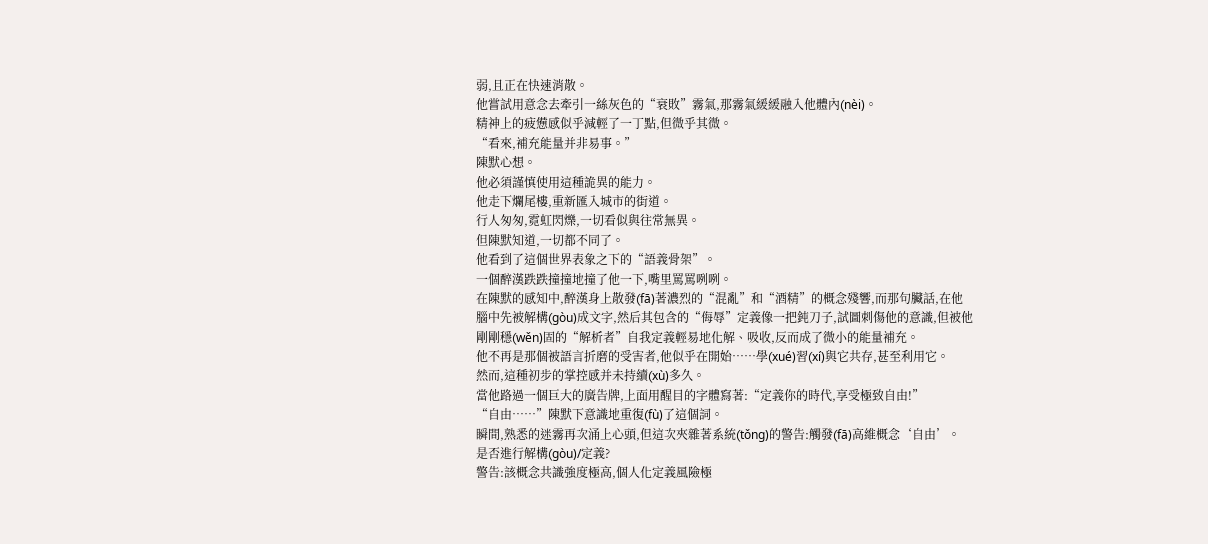弱,且正在快速消散。
他嘗試用意念去牽引一絲灰色的“衰敗”霧氣,那霧氣緩緩融入他體內(nèi)。
精神上的疲憊感似乎減輕了一丁點,但微乎其微。
“看來,補充能量并非易事。”
陳默心想。
他必須謹慎使用這種詭異的能力。
他走下爛尾樓,重新匯入城市的街道。
行人匆匆,霓虹閃爍,一切看似與往常無異。
但陳默知道,一切都不同了。
他看到了這個世界表象之下的“語義骨架”。
一個醉漢跌跌撞撞地撞了他一下,嘴里罵罵咧咧。
在陳默的感知中,醉漢身上散發(fā)著濃烈的“混亂”和“酒精”的概念殘響,而那句臟話,在他腦中先被解構(gòu)成文字,然后其包含的“侮辱”定義像一把鈍刀子,試圖刺傷他的意識,但被他剛剛穩(wěn)固的“解析者”自我定義輕易地化解、吸收,反而成了微小的能量補充。
他不再是那個被語言折磨的受害者,他似乎在開始……學(xué)習(xí)與它共存,甚至利用它。
然而,這種初步的掌控感并未持續(xù)多久。
當他路過一個巨大的廣告牌,上面用醒目的字體寫著:“定義你的時代,享受極致自由!”
“自由……”陳默下意識地重復(fù)了這個詞。
瞬間,熟悉的迷霧再次涌上心頭,但這次夾雜著系統(tǒng)的警告:觸發(fā)高維概念‘自由’。
是否進行解構(gòu)/定義?
警告:該概念共識強度極高,個人化定義風險極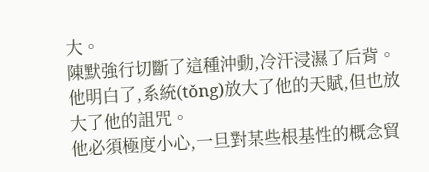大。
陳默強行切斷了這種沖動,冷汗浸濕了后背。
他明白了,系統(tǒng)放大了他的天賦,但也放大了他的詛咒。
他必須極度小心,一旦對某些根基性的概念貿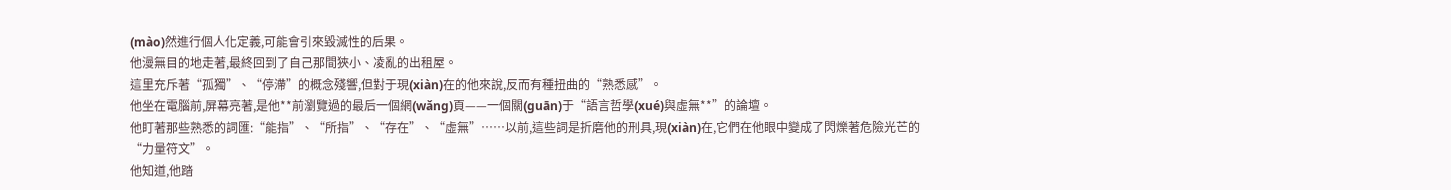(mào)然進行個人化定義,可能會引來毀滅性的后果。
他漫無目的地走著,最終回到了自己那間狹小、凌亂的出租屋。
這里充斥著“孤獨”、“停滯”的概念殘響,但對于現(xiàn)在的他來說,反而有種扭曲的“熟悉感”。
他坐在電腦前,屏幕亮著,是他**前瀏覽過的最后一個網(wǎng)頁——一個關(guān)于“語言哲學(xué)與虛無**”的論壇。
他盯著那些熟悉的詞匯:“能指”、“所指”、“存在”、“虛無”……以前,這些詞是折磨他的刑具,現(xiàn)在,它們在他眼中變成了閃爍著危險光芒的“力量符文”。
他知道,他踏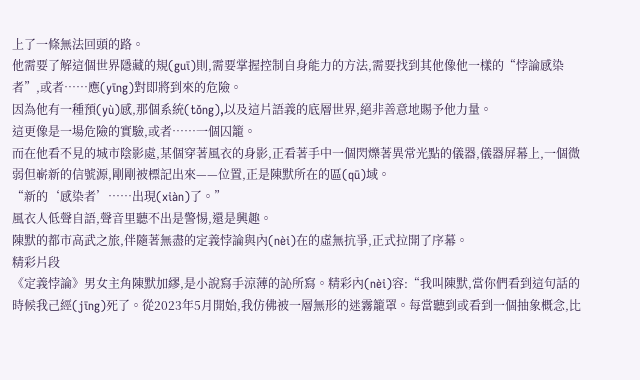上了一條無法回頭的路。
他需要了解這個世界隱藏的規(guī)則,需要掌握控制自身能力的方法,需要找到其他像他一樣的“悖論感染者”,或者……應(yīng)對即將到來的危險。
因為他有一種預(yù)感,那個系統(tǒng),以及這片語義的底層世界,絕非善意地賜予他力量。
這更像是一場危險的實驗,或者……一個囚籠。
而在他看不見的城市陰影處,某個穿著風衣的身影,正看著手中一個閃爍著異常光點的儀器,儀器屏幕上,一個微弱但嶄新的信號源,剛剛被標記出來——位置,正是陳默所在的區(qū)域。
“新的‘感染者’……出現(xiàn)了。”
風衣人低聲自語,聲音里聽不出是警惕,還是興趣。
陳默的都市高武之旅,伴隨著無盡的定義悖論與內(nèi)在的虛無抗爭,正式拉開了序幕。
精彩片段
《定義悖論》男女主角陳默加繆,是小說寫手涼薄的訫所寫。精彩內(nèi)容:“我叫陳默,當你們看到這句話的時候我己經(jīng)死了。從2023年5月開始,我仿佛被一層無形的迷霧籠罩。每當聽到或看到一個抽象概念,比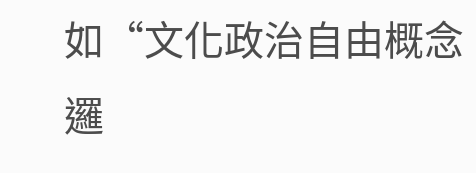如“文化政治自由概念邏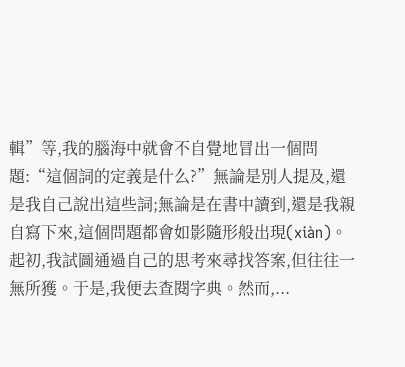輯”等,我的腦海中就會不自覺地冒出一個問題:“這個詞的定義是什么?”無論是別人提及,還是我自己說出這些詞;無論是在書中讀到,還是我親自寫下來,這個問題都會如影隨形般出現(xiàn)。起初,我試圖通過自己的思考來尋找答案,但往往一無所獲。于是,我便去查閱字典。然而,...